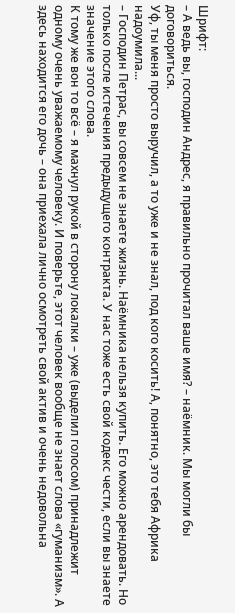Шрифт:
– А ведь вы, господин Андрес, я правильно прочитал ваше имя? – наёмник. Мы могли бы договориться.
Уф, ты меня просто выручил, а то уже и не знал, под кого косить! А, понятно, это тебя Африка надоумила...
– Господин Петрас, вы совсем не знаете жизнь. Наёмника нельзя купить. Его можно арендовать. Но только после истечения предыдущего контракта. У нас тоже есть свой кодекс чести, если вы знаете значение этого слова.
К тому же вон то всё – я махнул рукой в сторону локалки – уже (выделил голосом) принадлежит одному очень уважаемому человеку. И поверьте, этот человек вообще не знает слова «гуманизм». А здесь находится его дочь – она приехала лично осмотреть свой актив и очень недовольна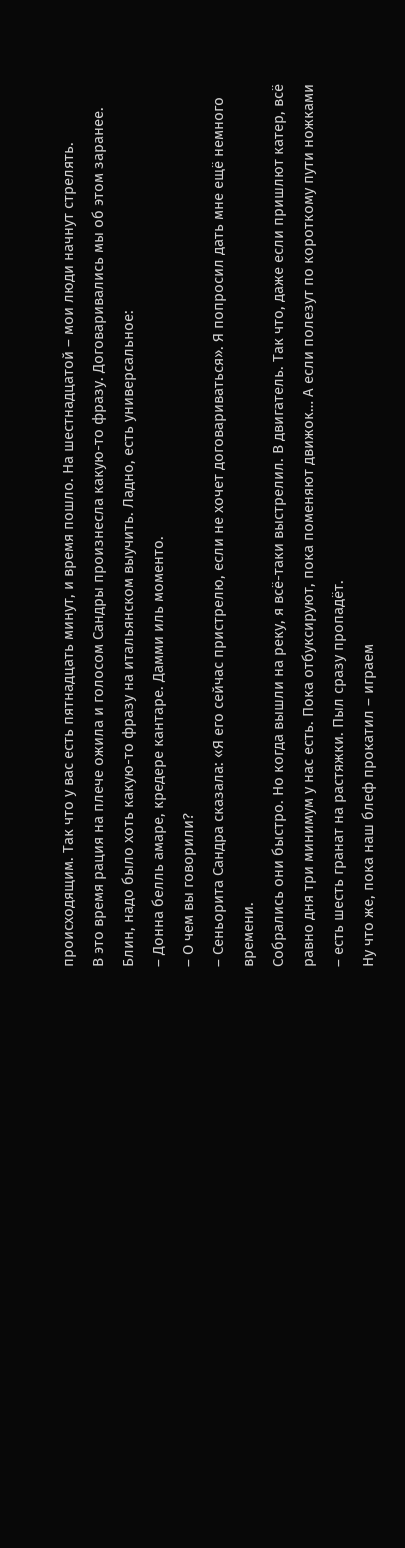происходящим. Так что у вас есть пятнадцать минут, и время пошло. На шестнадцатой – мои люди начнут стрелять.
В это время рация на плече ожила и голосом Сандры произнесла какую-то фразу. Договаривались мы об этом заранее. Блин, надо было хоть какую-то фразу на итальянском выучить. Ладно, есть универсальное:
– Донна белль амаре, кредере кантаре. Дамми иль моменто.
– О чем вы говорили?
– Сеньорита Сандра сказала: «Я его сейчас пристрелю, если не хочет договариваться». Я попросил дать мне ещё немного времени.
Собрались они быстро. Но когда вышли на реку, я всё-таки выстрелил. В двигатель. Так что, даже если пришлют катер, всё равно дня три минимум у нас есть. Пока отбуксируют, пока поменяют движок… А если полезут по короткому пути ножками – есть шесть гранат на растяжки. Пыл сразу пропадёт.
Ну что же, пока наш блеф прокатил – играем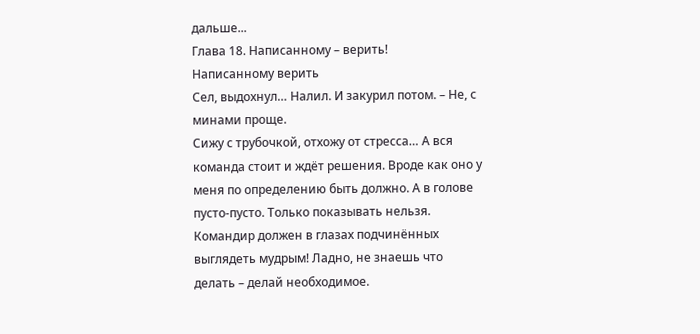дальше...
Глава 18. Написанному – верить!
Написанному верить
Сел, выдохнул… Налил. И закурил потом. – Не, с минами проще.
Сижу с трубочкой, отхожу от стресса… А вся команда стоит и ждёт решения. Вроде как оно у меня по определению быть должно. А в голове пусто-пусто. Только показывать нельзя. Командир должен в глазах подчинённых выглядеть мудрым! Ладно, не знаешь что делать – делай необходимое.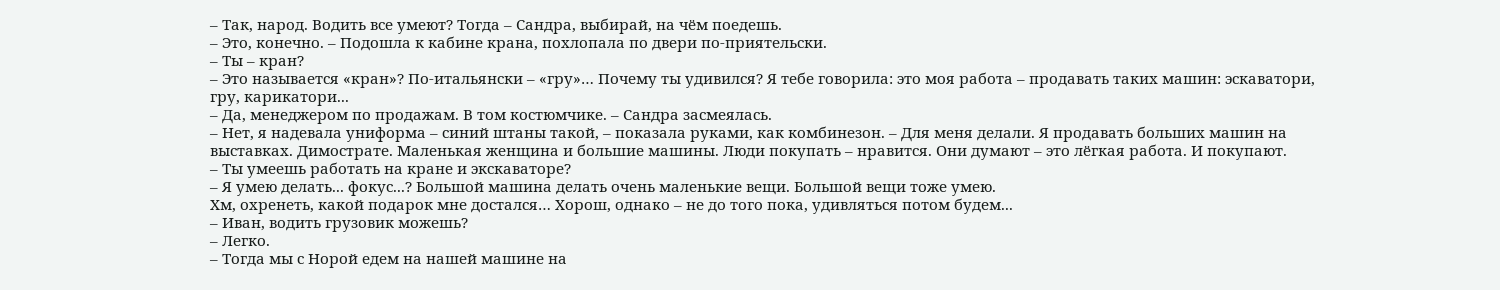– Так, народ. Водить все умеют? Тогда – Сандра, выбирай, на чём поедешь.
– Это, конечно. – Подошла к кабине крана, похлопала по двери по-приятельски.
– Ты – кран?
– Это называется «кран»? По-итальянски – «гру»… Почему ты удивился? Я тебе говорила: это моя работа – продавать таких машин: эскаватори, гру, карикатори...
– Да, менеджером по продажам. В том костюмчике. – Сандра засмеялась.
– Нет, я надевала униформа – синий штаны такой, – показала руками, как комбинезон. – Для меня делали. Я продавать больших машин на выставках. Димострате. Маленькая женщина и большие машины. Люди покупать – нравится. Они думают – это лёгкая работа. И покупают.
– Ты умеешь работать на кране и экскаваторе?
– Я умею делать... фокус...? Большой машина делать очень маленькие вещи. Большой вещи тоже умею.
Хм, охренеть, какой подарок мне достался… Хорош, однако – не до того пока, удивляться потом будем...
– Иван, водить грузовик можешь?
– Легко.
– Тогда мы с Норой едем на нашей машине на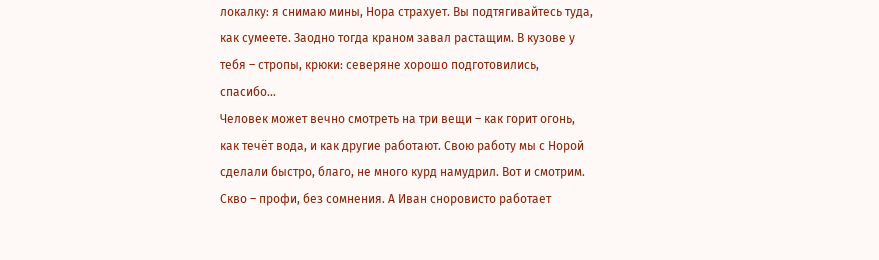локалку: я снимаю мины, Нора страхует. Вы подтягивайтесь туда, как сумеете. Заодно тогда краном завал растащим. В кузове у тебя – стропы, крюки: северяне хорошо подготовились, спасибо...
Человек может вечно смотреть на три вещи – как горит огонь, как течёт вода, и как другие работают. Свою работу мы с Норой сделали быстро, благо, не много курд намудрил. Вот и смотрим. Скво – профи, без сомнения. А Иван сноровисто работает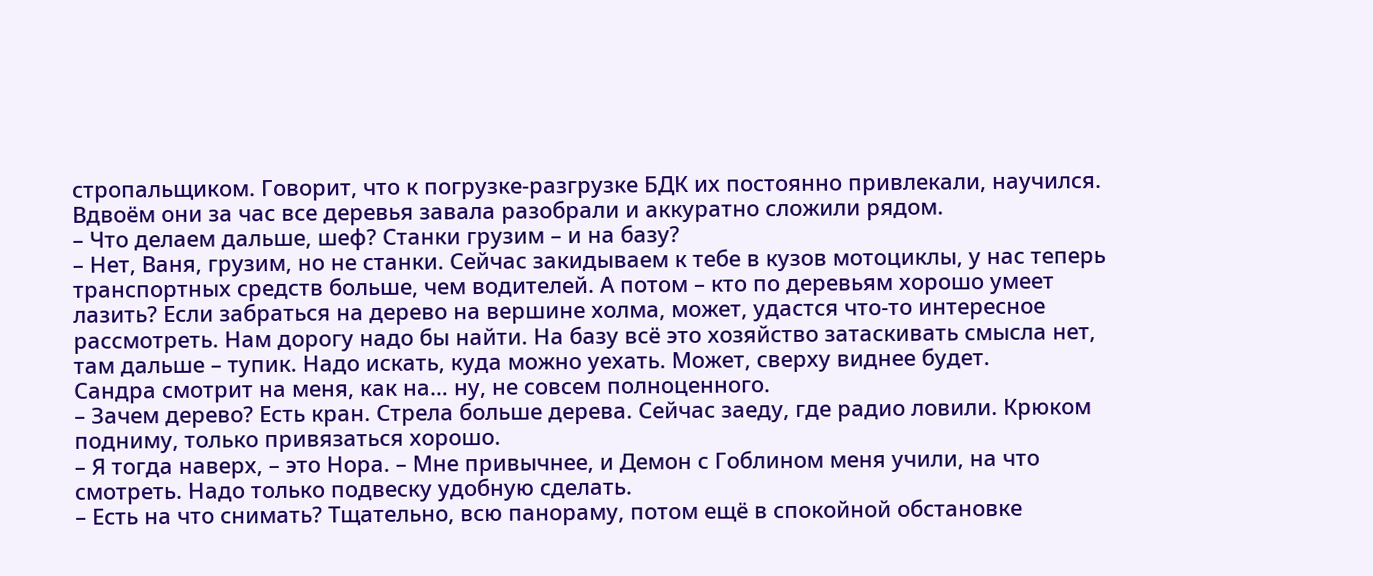стропальщиком. Говорит, что к погрузке-разгрузке БДК их постоянно привлекали, научился. Вдвоём они за час все деревья завала разобрали и аккуратно сложили рядом.
– Что делаем дальше, шеф? Станки грузим – и на базу?
– Нет, Ваня, грузим, но не станки. Сейчас закидываем к тебе в кузов мотоциклы, у нас теперь транспортных средств больше, чем водителей. А потом – кто по деревьям хорошо умеет лазить? Если забраться на дерево на вершине холма, может, удастся что-то интересное рассмотреть. Нам дорогу надо бы найти. На базу всё это хозяйство затаскивать смысла нет, там дальше – тупик. Надо искать, куда можно уехать. Может, сверху виднее будет.
Сандра смотрит на меня, как на… ну, не совсем полноценного.
– Зачем дерево? Есть кран. Стрела больше дерева. Сейчас заеду, где радио ловили. Крюком подниму, только привязаться хорошо.
– Я тогда наверх, – это Нора. – Мне привычнее, и Демон с Гоблином меня учили, на что смотреть. Надо только подвеску удобную сделать.
– Есть на что снимать? Тщательно, всю панораму, потом ещё в спокойной обстановке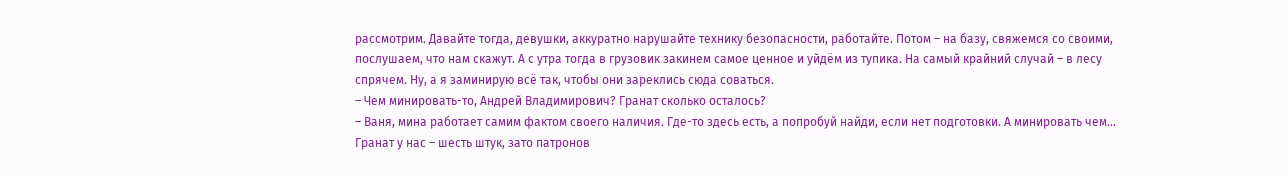рассмотрим. Давайте тогда, девушки, аккуратно нарушайте технику безопасности, работайте. Потом – на базу, свяжемся со своими, послушаем, что нам скажут. А с утра тогда в грузовик закинем самое ценное и уйдём из тупика. На самый крайний случай – в лесу спрячем. Ну, а я заминирую всё так, чтобы они зареклись сюда соваться.
– Чем минировать-то, Андрей Владимирович? Гранат сколько осталось?
– Ваня, мина работает самим фактом своего наличия. Где-то здесь есть, а попробуй найди, если нет подготовки. А минировать чем… Гранат у нас – шесть штук, зато патронов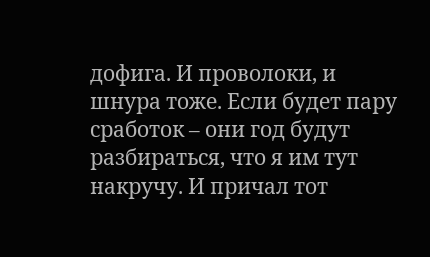дофига. И проволоки, и шнура тоже. Если будет пару сработок – они год будут разбираться, что я им тут накручу. И причал тот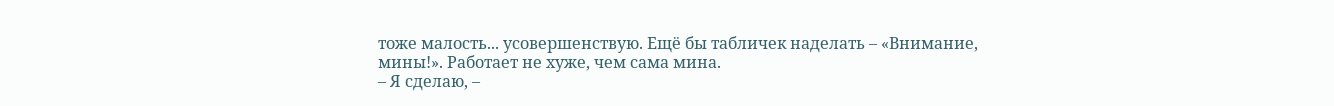тоже малость... усовершенствую. Ещё бы табличек наделать – «Внимание, мины!». Работает не хуже, чем сама мина.
– Я сделаю, –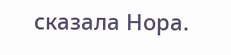сказала Нора.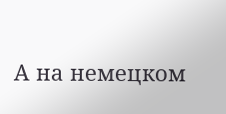А на немецком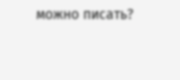можно писать?